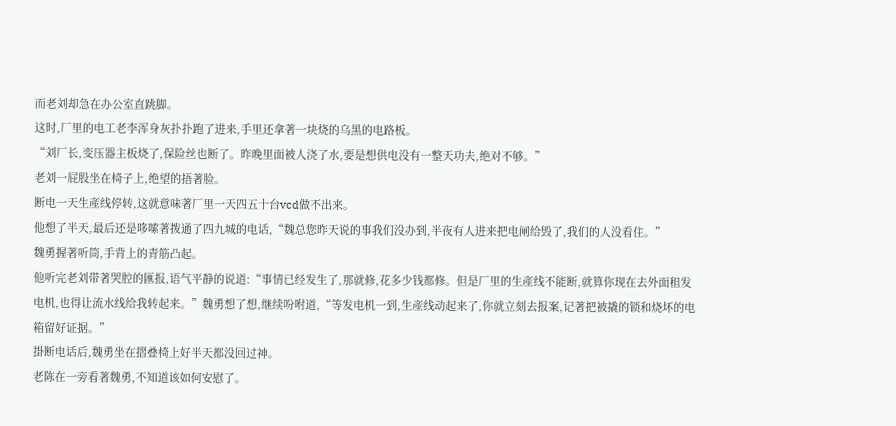而老刘却急在办公室直跳脚。
这时,厂里的电工老李浑身灰扑扑跑了进来,手里还拿著一块烧的乌黑的电路板。
“刘厂长,变压器主板烧了,保险丝也断了。昨晚里面被人浇了水,要是想供电没有一整天功夫,绝对不够。”
老刘一屁股坐在椅子上,绝望的捂著脸。
断电一天生產线停转,这就意味著厂里一天四五十台vcd做不出来。
他想了半天,最后还是哆嗦著拨通了四九城的电话,“魏总您昨天说的事我们没办到,半夜有人进来把电闸给毁了,我们的人没看住。”
魏勇握著听筒,手背上的青筋凸起。
他听完老刘带著哭腔的匯报,语气平静的说道:“事情已经发生了,那就修,花多少钱都修。但是厂里的生產线不能断,就算你现在去外面租发电机,也得让流水线给我转起来。”魏勇想了想,继续吩咐道,“等发电机一到,生產线动起来了,你就立刻去报案,记著把被撬的锁和烧坏的电箱留好证据。”
掛断电话后,魏勇坐在摺叠椅上好半天都没回过神。
老陈在一旁看著魏勇,不知道该如何安慰了。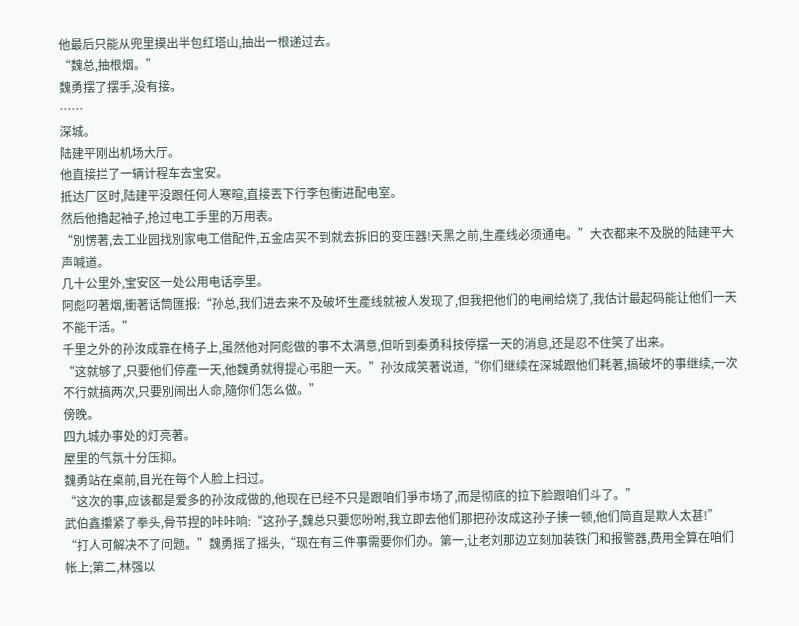他最后只能从兜里摸出半包红塔山,抽出一根递过去。
“魏总,抽根烟。”
魏勇摆了摆手,没有接。
……
深城。
陆建平刚出机场大厅。
他直接拦了一辆计程车去宝安。
抵达厂区时,陆建平没跟任何人寒暄,直接丟下行李包衝进配电室。
然后他擼起袖子,抢过电工手里的万用表。
“別愣著,去工业园找別家电工借配件,五金店买不到就去拆旧的变压器!天黑之前,生產线必须通电。”大衣都来不及脱的陆建平大声喊道。
几十公里外,宝安区一处公用电话亭里。
阿彪叼著烟,衝著话筒匯报:“孙总,我们进去来不及破坏生產线就被人发现了,但我把他们的电闸给烧了,我估计最起码能让他们一天不能干活。”
千里之外的孙汝成靠在椅子上,虽然他对阿彪做的事不太满意,但听到秦勇科技停摆一天的消息,还是忍不住笑了出来。
“这就够了,只要他们停產一天,他魏勇就得提心弔胆一天。”孙汝成笑著说道,“你们继续在深城跟他们耗著,搞破坏的事继续,一次不行就搞两次,只要別闹出人命,隨你们怎么做。”
傍晚。
四九城办事处的灯亮著。
屋里的气氛十分压抑。
魏勇站在桌前,目光在每个人脸上扫过。
“这次的事,应该都是爱多的孙汝成做的,他现在已经不只是跟咱们爭市场了,而是彻底的拉下脸跟咱们斗了。”
武伯鑫攥紧了拳头,骨节捏的咔咔响:“这孙子,魏总只要您吩咐,我立即去他们那把孙汝成这孙子揍一顿,他们简直是欺人太甚!”
“打人可解决不了问题。”魏勇摇了摇头,“现在有三件事需要你们办。第一,让老刘那边立刻加装铁门和报警器,费用全算在咱们帐上;第二,林强以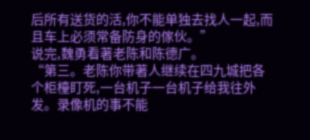后所有送货的活,你不能单独去找人一起,而且车上必须常备防身的傢伙。”
说完,魏勇看著老陈和陈德广。
“第三。老陈你带著人继续在四九城把各个柜檯盯死,一台机子一台机子给我往外发。录像机的事不能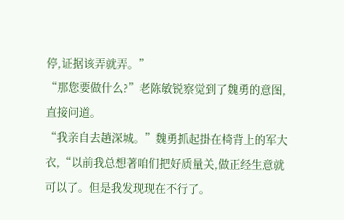停,证据该弄就弄。”
“那您要做什么?”老陈敏锐察觉到了魏勇的意图,直接问道。
“我亲自去趟深城。”魏勇抓起掛在椅背上的军大衣,“以前我总想著咱们把好质量关,做正经生意就可以了。但是我发现现在不行了。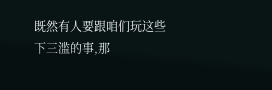既然有人要跟咱们玩这些下三滥的事,那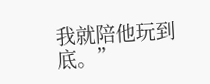我就陪他玩到底。”